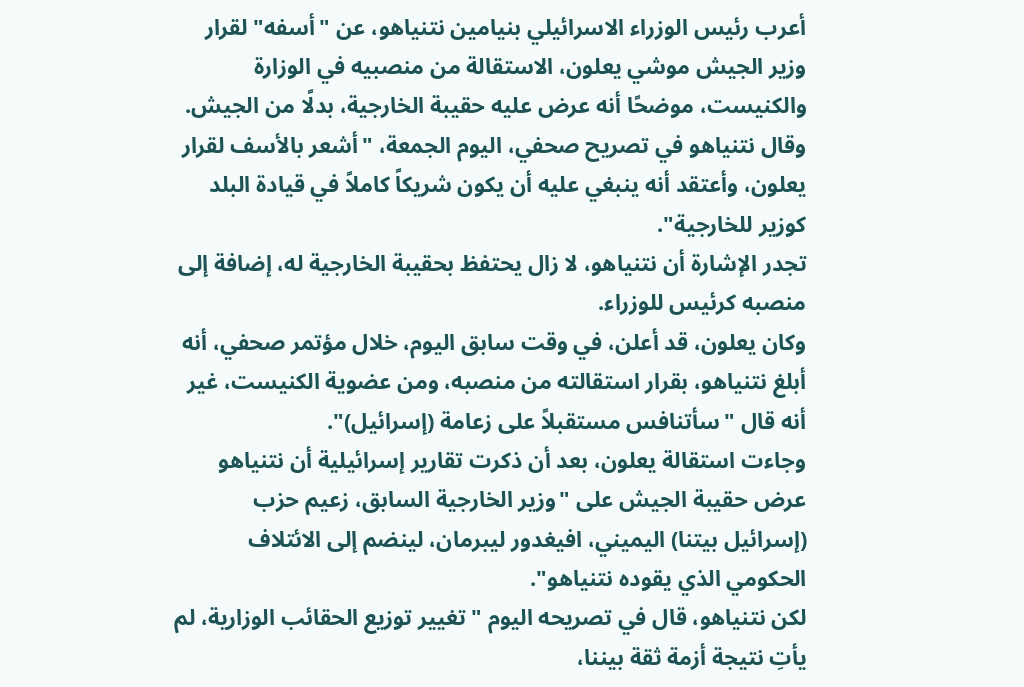أعرب رئيس الوزراء الاسرائيلي بنيامين نتنياهو، عن "أسفه" لقرار وزير الجيش موشي يعلون، الاستقالة من منصبيه في الوزارة والكنيست، موضحًا أنه عرض عليه حقيبة الخارجية، بدلًا من الجيش.
وقال نتنياهو في تصريح صحفي، اليوم الجمعة، "أشعر بالأسف لقرار يعلون، وأعتقد أنه ينبغي عليه أن يكون شريكاً كاملاً في قيادة البلد كوزير للخارجية".
تجدر الإشارة أن نتنياهو، لا زال يحتفظ بحقيبة الخارجية له، إضافة إلى منصبه كرئيس للوزراء.
وكان يعلون، قد أعلن، في وقت سابق اليوم، خلال مؤتمر صحفي، أنه أبلغ نتنياهو، بقرار استقالته من منصبه، ومن عضوية الكنيست، غير أنه قال "سأتنافس مستقبلاً على زعامة (إسرائيل)".
وجاءت استقالة يعلون، بعد أن ذكرت تقارير إسرائيلية أن نتنياهو عرض حقيبة الجيش على "وزير الخارجية السابق، زعيم حزب (إسرائيل بيتنا) اليميني، افيغدور ليبرمان، لينضم إلى الائتلاف الحكومي الذي يقوده نتنياهو".
لكن نتنياهو، قال في تصريحه اليوم "تغيير توزيع الحقائب الوزارية، لم يأتِ نتيجة أزمة ثقة بيننا،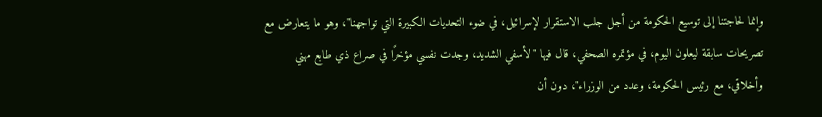وإنما لحاجتنا إلى توسيع الحكومة من أجل جلب الاستقرار لإسرائيل، في ضوء التحديات الكبيرة التي تواجهنا"، وهو ما يتعارض مع تصريحات سابقة ليعلون اليوم، في مؤتمره الصحفي، قال فيها "لأسفي الشديد، وجدت نفسي مؤخرًا في صراع ذي طابع مهني وأخلاقي، مع رئيس الحكومة، وعدد من الوزراء"، دون أن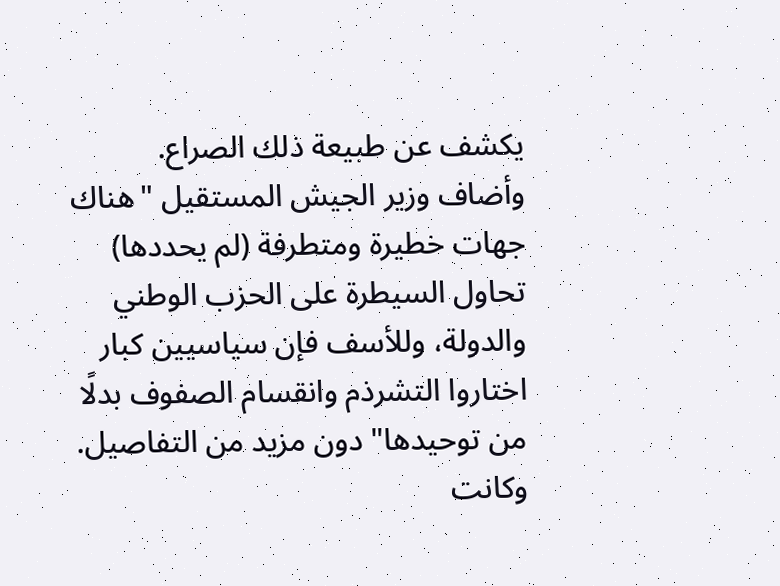يكشف عن طبيعة ذلك الصراع.
وأضاف وزير الجيش المستقيل "هناك جهات خطيرة ومتطرفة (لم يحددها) تحاول السيطرة على الحزب الوطني والدولة، وللأسف فإن سياسيين كبار اختاروا التشرذم وانقسام الصفوف بدلًا من توحيدها" دون مزيد من التفاصيل.
وكانت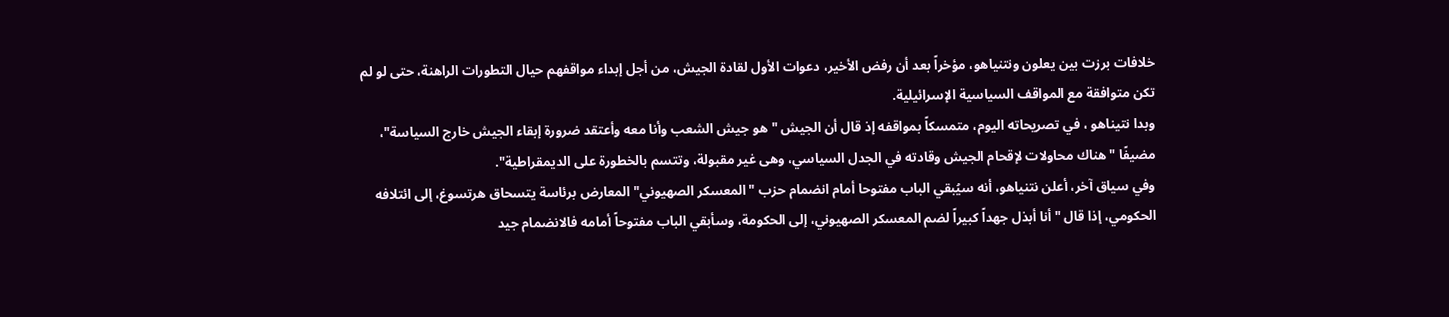خلافات برزت بين يعلون ونتنياهو، مؤخراً بعد أن رفض الأخير، دعوات الأول لقادة الجيش، من أجل إبداء مواقفهم حيال التطورات الراهنة، حتى لو لم تكن متوافقة مع المواقف السياسية الإسرائيلية.
وبدا نتيناهو ، في تصريحاته اليوم، متمسكاً بمواقفه إذ قال أن الجيش "هو جيش الشعب وأنا معه وأعتقد ضرورة إبقاء الجيش خارج السياسة"، مضيفًا "هناك محاولات لإقحام الجيش وقادته في الجدل السياسي، وهى غير مقبولة، وتتسم بالخطورة على الديمقراطية".
وفي سياق آخر، أعلن نتنياهو، أنه سيُبقي الباب مفتوحا أمام انضمام حزب "المعسكر الصهيوني" المعارض برئاسة يتسحاق هرتسوغ، إلى ائتلافه الحكومي، إذا قال "أنا أبذل جهداً كبيراً لضم المعسكر الصهيوني، إلى الحكومة، وسأبقي الباب مفتوحاً أمامه فالانضمام جيد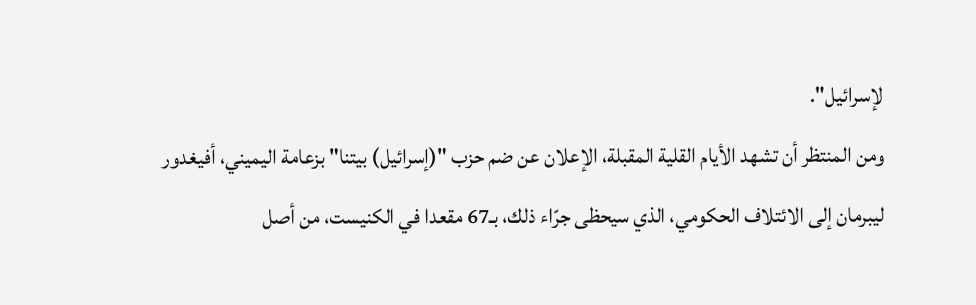لإسرائيل".
ومن المنتظر أن تشهد الأيام القلية المقبلة، الإعلان عن ضم حزب "(إسرائيل) بيتنا" بزعامة اليميني، أفيغدور ليبرمان إلى الائتلاف الحكومي، الذي سيحظى جرّاء ذلك، بـ67 مقعدا في الكنيست، من أصل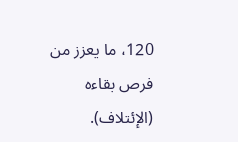120، ما يعزز من فرص بقاءه (الإئتلاف).